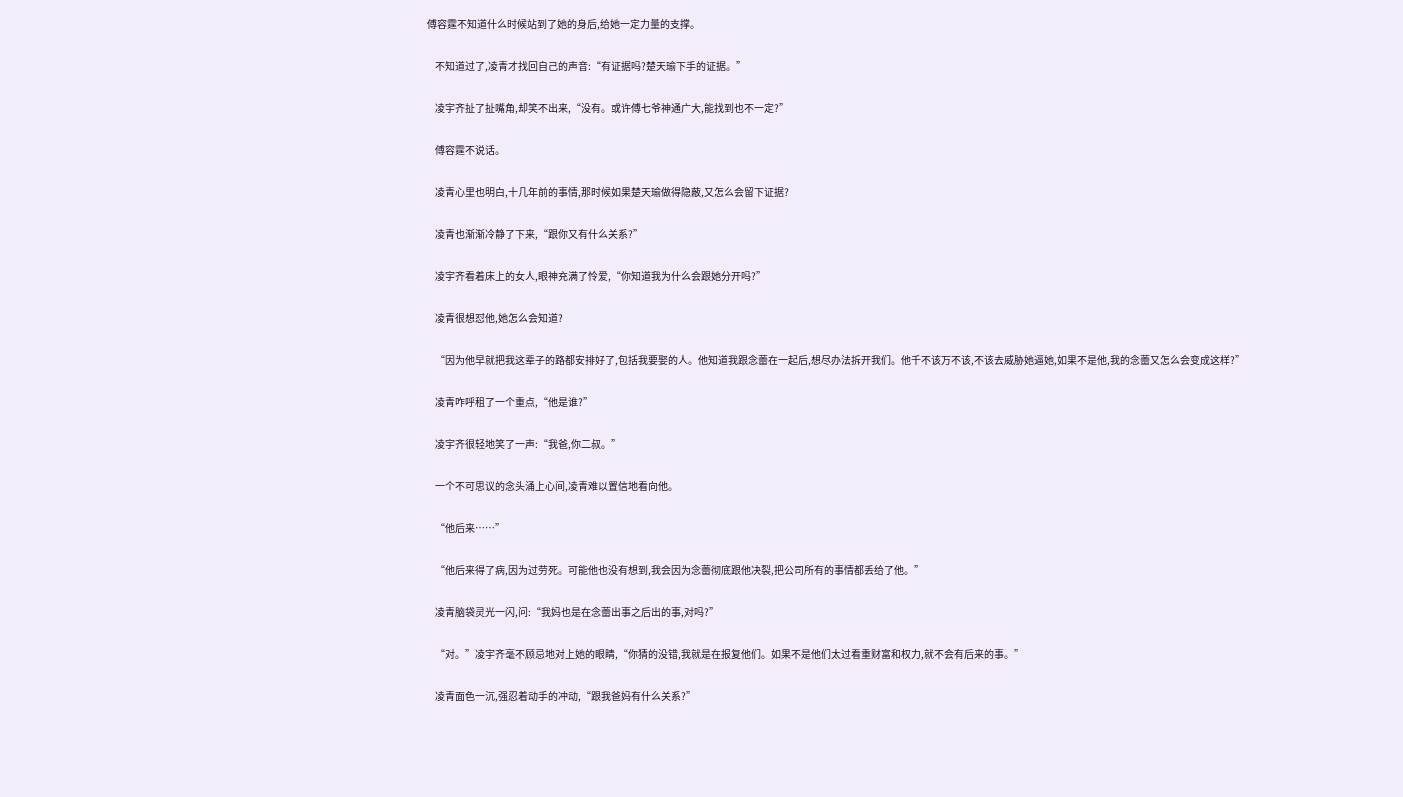傅容霆不知道什么时候站到了她的身后,给她一定力量的支撑。

    不知道过了,凌青才找回自己的声音:“有证据吗?楚天瑜下手的证据。”

    凌宇齐扯了扯嘴角,却笑不出来,“没有。或许傅七爷神通广大,能找到也不一定?”

    傅容霆不说话。

    凌青心里也明白,十几年前的事情,那时候如果楚天瑜做得隐蔽,又怎么会留下证据?

    凌青也渐渐冷静了下来,“跟你又有什么关系?”

    凌宇齐看着床上的女人,眼神充满了怜爱,“你知道我为什么会跟她分开吗?”

    凌青很想怼他,她怎么会知道?

    “因为他早就把我这辈子的路都安排好了,包括我要娶的人。他知道我跟念蕾在一起后,想尽办法拆开我们。他千不该万不该,不该去威胁她逼她,如果不是他,我的念蕾又怎么会变成这样?”

    凌青咋呼租了一个重点,“他是谁?”

    凌宇齐很轻地笑了一声:“我爸,你二叔。”

    一个不可思议的念头涌上心间,凌青难以置信地看向他。

    “他后来……”

    “他后来得了病,因为过劳死。可能他也没有想到,我会因为念蕾彻底跟他决裂,把公司所有的事情都丢给了他。”

    凌青脑袋灵光一闪,问:“我妈也是在念蕾出事之后出的事,对吗?”

    “对。”凌宇齐毫不顾忌地对上她的眼睛,“你猜的没错,我就是在报复他们。如果不是他们太过看重财富和权力,就不会有后来的事。”

    凌青面色一沉,强忍着动手的冲动,“跟我爸妈有什么关系?”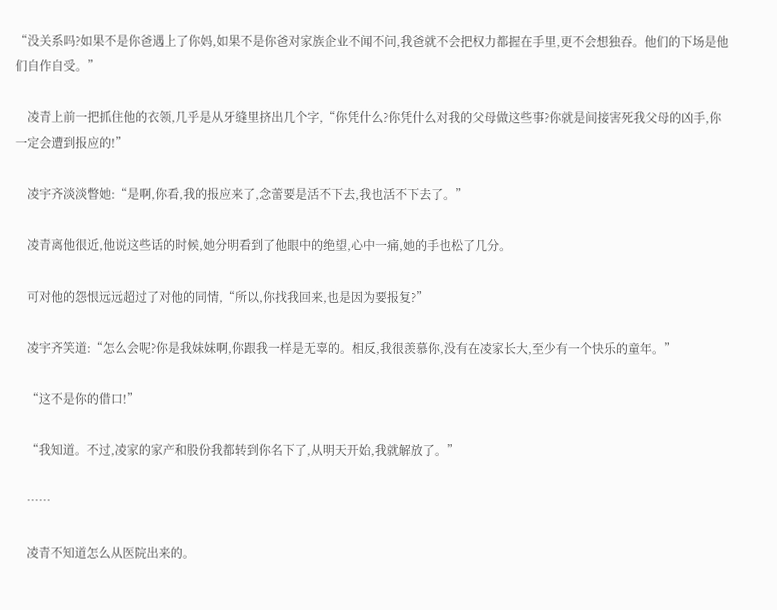“没关系吗?如果不是你爸遇上了你妈,如果不是你爸对家族企业不闻不问,我爸就不会把权力都握在手里,更不会想独吞。他们的下场是他们自作自受。”

    凌青上前一把抓住他的衣领,几乎是从牙缝里挤出几个字,“你凭什么?你凭什么对我的父母做这些事?你就是间接害死我父母的凶手,你一定会遭到报应的!”

    凌宇齐淡淡瞥她:“是啊,你看,我的报应来了,念蕾要是活不下去,我也活不下去了。”

    凌青离他很近,他说这些话的时候,她分明看到了他眼中的绝望,心中一痛,她的手也松了几分。

    可对他的怨恨远远超过了对他的同情,“所以,你找我回来,也是因为要报复?”

    凌宇齐笑道:“怎么会呢?你是我妹妹啊,你跟我一样是无辜的。相反,我很羡慕你,没有在凌家长大,至少有一个快乐的童年。”

    “这不是你的借口!”

    “我知道。不过,凌家的家产和股份我都转到你名下了,从明天开始,我就解放了。”

    ……

    凌青不知道怎么从医院出来的。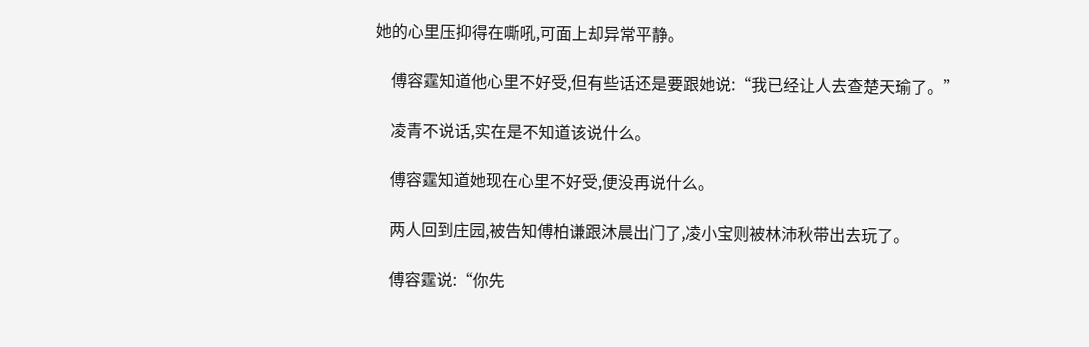她的心里压抑得在嘶吼,可面上却异常平静。

    傅容霆知道他心里不好受,但有些话还是要跟她说:“我已经让人去查楚天瑜了。”

    凌青不说话,实在是不知道该说什么。

    傅容霆知道她现在心里不好受,便没再说什么。

    两人回到庄园,被告知傅柏谦跟沐晨出门了,凌小宝则被林沛秋带出去玩了。

    傅容霆说:“你先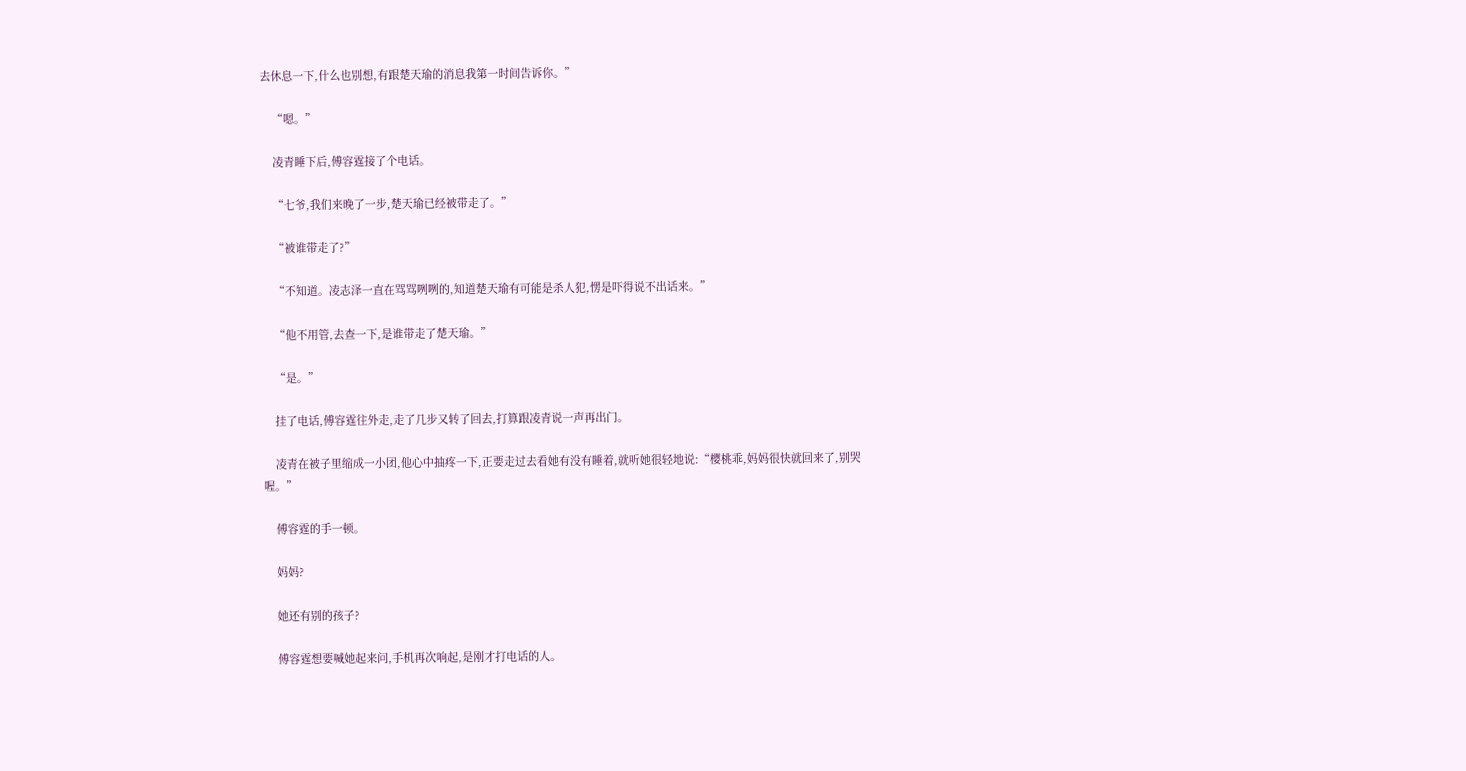去休息一下,什么也别想,有跟楚天瑜的消息我第一时间告诉你。”

    “嗯。”

    凌青睡下后,傅容霆接了个电话。

    “七爷,我们来晚了一步,楚天瑜已经被带走了。”

    “被谁带走了?”

    “不知道。凌志泽一直在骂骂咧咧的,知道楚天瑜有可能是杀人犯,愣是吓得说不出话来。”

    “他不用管,去查一下,是谁带走了楚天瑜。”

    “是。”

    挂了电话,傅容霆往外走,走了几步又转了回去,打算跟凌青说一声再出门。

    凌青在被子里缩成一小团,他心中抽疼一下,正要走过去看她有没有睡着,就听她很轻地说:“樱桃乖,妈妈很快就回来了,别哭喔。”

    傅容霆的手一顿。

    妈妈?

    她还有别的孩子?

    傅容霆想要喊她起来问,手机再次响起,是刚才打电话的人。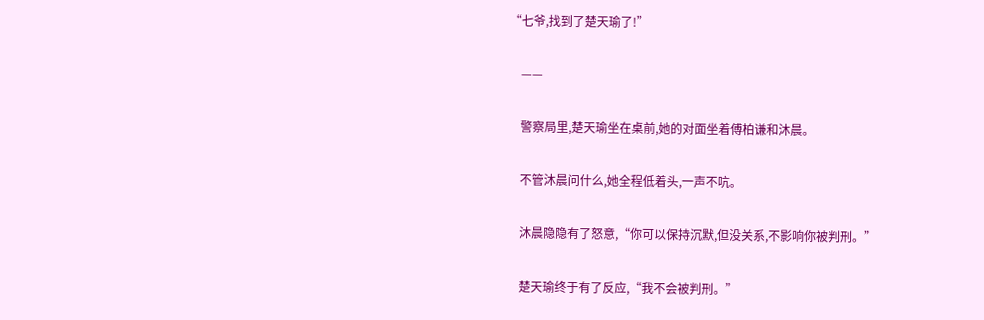“七爷,找到了楚天瑜了!”

    ——

    警察局里,楚天瑜坐在桌前,她的对面坐着傅柏谦和沐晨。

    不管沐晨问什么,她全程低着头,一声不吭。

    沐晨隐隐有了怒意,“你可以保持沉默,但没关系,不影响你被判刑。”

    楚天瑜终于有了反应,“我不会被判刑。”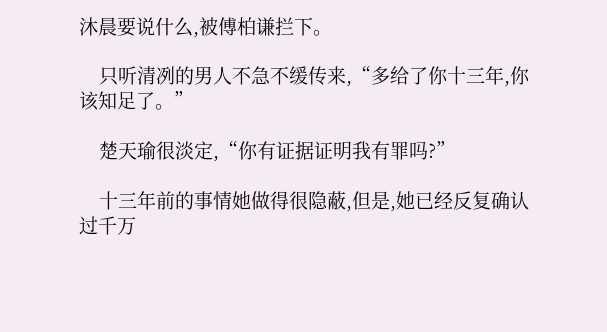沐晨要说什么,被傅柏谦拦下。

    只听清冽的男人不急不缓传来,“多给了你十三年,你该知足了。”

    楚天瑜很淡定,“你有证据证明我有罪吗?”

    十三年前的事情她做得很隐蔽,但是,她已经反复确认过千万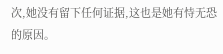次,她没有留下任何证据,这也是她有恃无恐的原因。